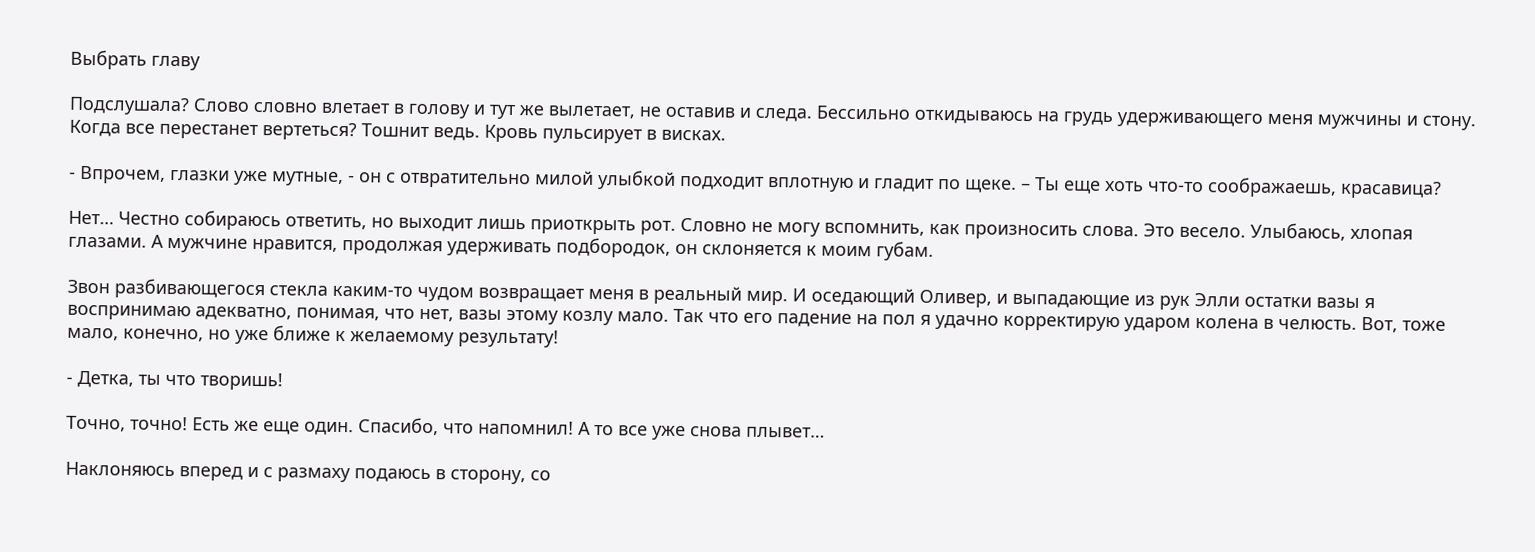Выбрать главу

Подслушала? Слово словно влетает в голову и тут же вылетает, не оставив и следа. Бессильно откидываюсь на грудь удерживающего меня мужчины и стону. Когда все перестанет вертеться? Тошнит ведь. Кровь пульсирует в висках.

- Впрочем, глазки уже мутные, - он с отвратительно милой улыбкой подходит вплотную и гладит по щеке. – Ты еще хоть что-то соображаешь, красавица?

Нет… Честно собираюсь ответить, но выходит лишь приоткрыть рот. Словно не могу вспомнить, как произносить слова. Это весело. Улыбаюсь, хлопая глазами. А мужчине нравится, продолжая удерживать подбородок, он склоняется к моим губам.

Звон разбивающегося стекла каким-то чудом возвращает меня в реальный мир. И оседающий Оливер, и выпадающие из рук Элли остатки вазы я воспринимаю адекватно, понимая, что нет, вазы этому козлу мало. Так что его падение на пол я удачно корректирую ударом колена в челюсть. Вот, тоже мало, конечно, но уже ближе к желаемому результату!

- Детка, ты что творишь!

Точно, точно! Есть же еще один. Спасибо, что напомнил! А то все уже снова плывет…

Наклоняюсь вперед и с размаху подаюсь в сторону, со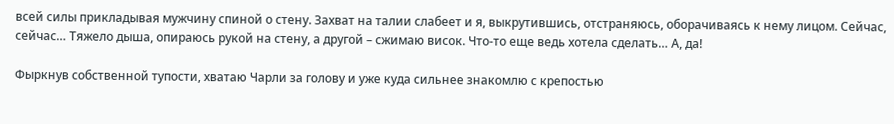всей силы прикладывая мужчину спиной о стену. Захват на талии слабеет и я, выкрутившись, отстраняюсь, оборачиваясь к нему лицом. Сейчас, сейчас… Тяжело дыша, опираюсь рукой на стену, а другой – сжимаю висок. Что-то еще ведь хотела сделать… А, да!

Фыркнув собственной тупости, хватаю Чарли за голову и уже куда сильнее знакомлю с крепостью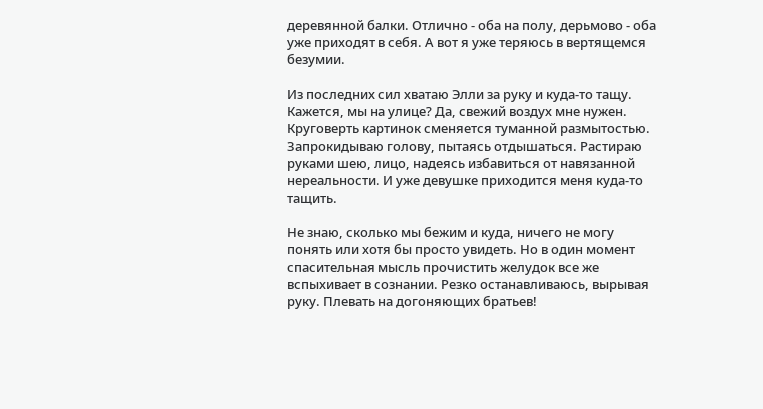деревянной балки. Отлично - оба на полу, дерьмово - оба уже приходят в себя. А вот я уже теряюсь в вертящемся безумии.

Из последних сил хватаю Элли за руку и куда-то тащу. Кажется, мы на улице? Да, свежий воздух мне нужен. Круговерть картинок сменяется туманной размытостью. Запрокидываю голову, пытаясь отдышаться. Растираю руками шею, лицо, надеясь избавиться от навязанной нереальности. И уже девушке приходится меня куда-то тащить.

Не знаю, сколько мы бежим и куда, ничего не могу понять или хотя бы просто увидеть. Но в один момент спасительная мысль прочистить желудок все же вспыхивает в сознании. Резко останавливаюсь, вырывая руку. Плевать на догоняющих братьев!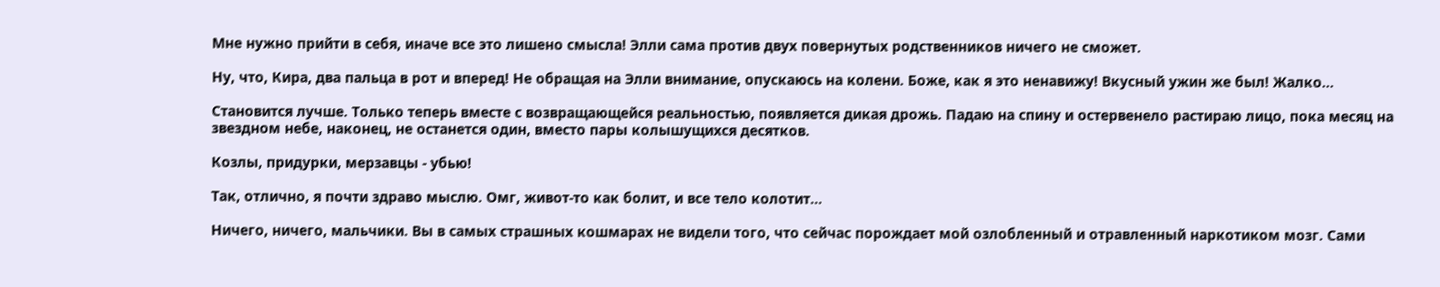Мне нужно прийти в себя, иначе все это лишено смысла! Элли сама против двух повернутых родственников ничего не сможет.

Ну, что, Кира, два пальца в рот и вперед! Не обращая на Элли внимание, опускаюсь на колени. Боже, как я это ненавижу! Вкусный ужин же был! Жалко…

Становится лучше. Только теперь вместе с возвращающейся реальностью, появляется дикая дрожь. Падаю на спину и остервенело растираю лицо, пока месяц на звездном небе, наконец, не останется один, вместо пары колышущихся десятков.

Козлы, придурки, мерзавцы - убью!

Так, отлично, я почти здраво мыслю. Омг, живот-то как болит, и все тело колотит…

Ничего, ничего, мальчики. Вы в самых страшных кошмарах не видели того, что сейчас порождает мой озлобленный и отравленный наркотиком мозг. Сами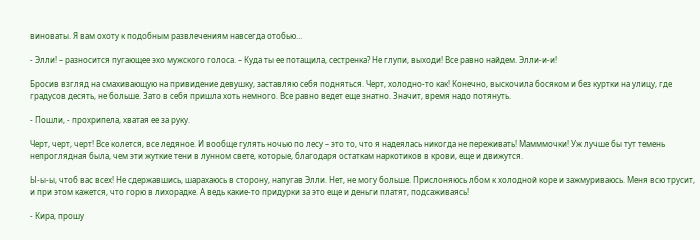виноваты. Я вам охоту к подобным развлечениям навсегда отобью…

- Элли! – разносится пугающее эхо мужского голоса. – Куда ты ее потащила, сестренка? Не глупи, выходи! Все равно найдем. Элли-и-и!

Бросив взгляд на смахивающую на привидение девушку, заставляю себя подняться. Черт, холодно-то как! Конечно, выскочила босяком и без куртки на улицу, где градусов десять, не больше. Зато в себя пришла хоть немного. Все равно ведет еще знатно. Значит, время надо потянуть.

- Пошли, - прохрипела, хватая ее за руку.

Черт, черт, черт! Все колется, все ледяное. И вообще гулять ночью по лесу – это то, что я надеялась никогда не переживать! Мамммочки! Уж лучше бы тут темень непроглядная была, чем эти жуткие тени в лунном свете, которые, благодаря остаткам наркотиков в крови, еще и движутся.

Ы-ы-ы, чтоб вас всех! Не сдержавшись, шарахаюсь в сторону, напугав Элли. Нет, не могу больше. Прислоняюсь лбом к холодной коре и зажмуриваюсь. Меня всю трусит, и при этом кажется, что горю в лихорадке. А ведь какие-то придурки за это еще и деньги платят, подсаживаясь!

- Кира, прошу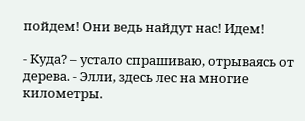пойдем! Они ведь найдут нас! Идем!

- Куда? – устало спрашиваю, отрываясь от дерева. - Элли, здесь лес на многие километры.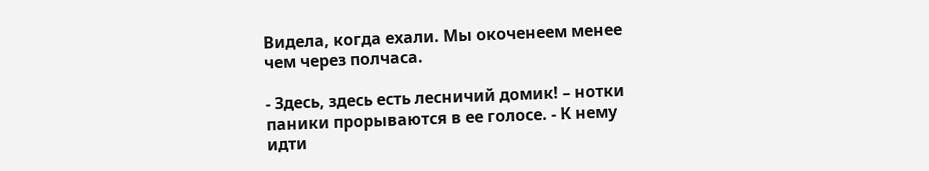Видела, когда ехали. Мы окоченеем менее чем через полчаса.

- Здесь, здесь есть лесничий домик! – нотки паники прорываются в ее голосе. - К нему идти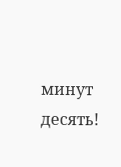минут десять!